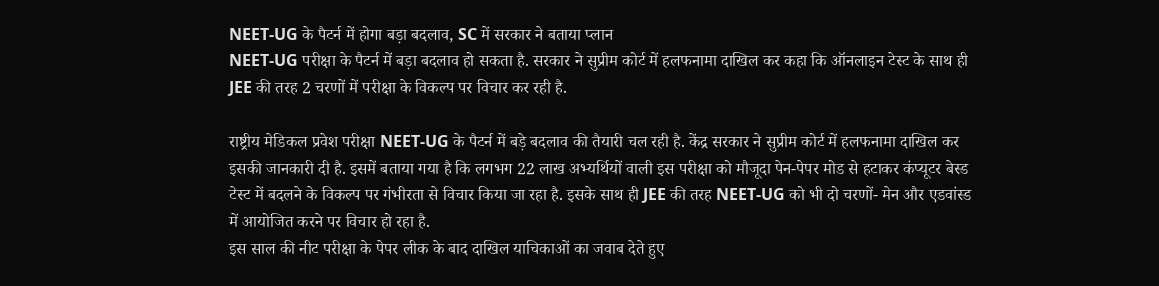NEET-UG के पैटर्न में होगा बड़ा बदलाव, SC में सरकार ने बताया प्लान
NEET-UG परीक्षा के पैटर्न में बड़ा बदलाव हो सकता है. सरकार ने सुप्रीम कोर्ट में हलफनामा दाखिल कर कहा कि ऑनलाइन टेस्ट के साथ ही JEE की तरह 2 चरणों में परीक्षा के विकल्प पर विचार कर रही है.

राष्ट्रीय मेडिकल प्रवेश परीक्षा NEET-UG के पैटर्न में बड़े बदलाव की तैयारी चल रही है. केंद्र सरकार ने सुप्रीम कोर्ट में हलफनामा दाखिल कर इसकी जानकारी दी है. इसमें बताया गया है कि लगभग 22 लाख अभ्यर्थियों वाली इस परीक्षा को मौजूदा पेन-पेपर मोड से हटाकर कंप्यूटर बेस्ड टेस्ट में बदलने के विकल्प पर गंभीरता से विचार किया जा रहा है. इसके साथ ही JEE की तरह NEET-UG को भी दो चरणों- मेन और एडवांस्ड में आयोजित करने पर विचार हो रहा है.
इस साल की नीट परीक्षा के पेपर लीक के बाद दाखिल याचिकाओं का जवाब देते हुए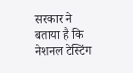सरकार ने बताया है कि नेशनल टेस्टिंग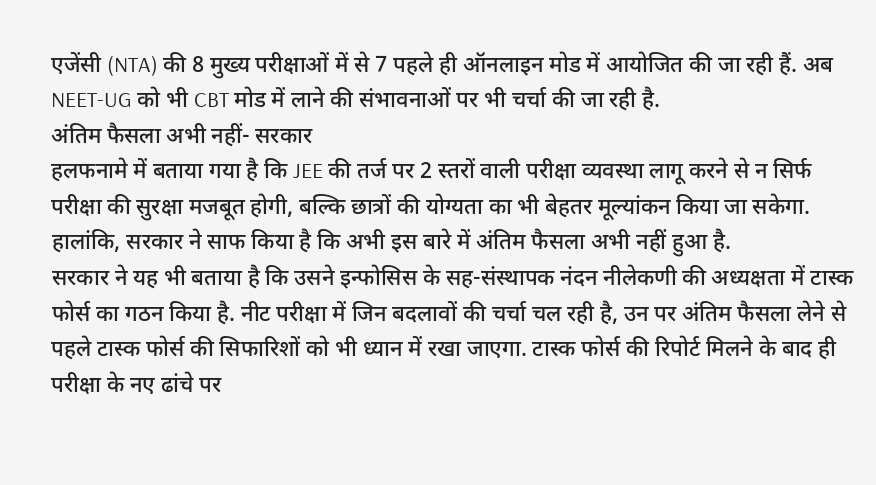एजेंसी (NTA) की 8 मुख्य परीक्षाओं में से 7 पहले ही ऑनलाइन मोड में आयोजित की जा रही हैं. अब NEET-UG को भी CBT मोड में लाने की संभावनाओं पर भी चर्चा की जा रही है.
अंतिम फैसला अभी नहीं- सरकार
हलफनामे में बताया गया है कि JEE की तर्ज पर 2 स्तरों वाली परीक्षा व्यवस्था लागू करने से न सिर्फ परीक्षा की सुरक्षा मजबूत होगी, बल्कि छात्रों की योग्यता का भी बेहतर मूल्यांकन किया जा सकेगा. हालांकि, सरकार ने साफ किया है कि अभी इस बारे में अंतिम फैसला अभी नहीं हुआ है.
सरकार ने यह भी बताया है कि उसने इन्फोसिस के सह-संस्थापक नंदन नीलेकणी की अध्यक्षता में टास्क फोर्स का गठन किया है. नीट परीक्षा में जिन बदलावों की चर्चा चल रही है, उन पर अंतिम फैसला लेने से पहले टास्क फोर्स की सिफारिशों को भी ध्यान में रखा जाएगा. टास्क फोर्स की रिपोर्ट मिलने के बाद ही परीक्षा के नए ढांचे पर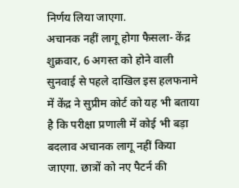निर्णय लिया जाएगा.
अचानक नहीं लागू होगा फैसला- केंद्र
शुक्रवार, 6 अगस्त को होने वाली सुनवाई से पहले दाखिल इस हलफनामे में केंद्र ने सुप्रीम कोर्ट को यह भी बताया है कि परीक्षा प्रणाली में कोई भी बड़ा बदलाव अचानक लागू नहीं किया जाएगा. छात्रों को नए पैटर्न की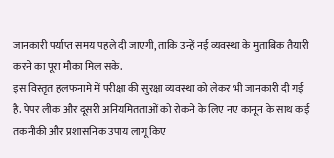जानकारी पर्याप्त समय पहले दी जाएगी, ताकि उन्हें नई व्यवस्था के मुताबिक तैयारी करने का पूरा मौका मिल सके.
इस विस्तृत हलफनामे में परीक्षा की सुरक्षा व्यवस्था को लेकर भी जानकारी दी गई है. पेपर लीक और दूसरी अनियमितताओं को रोकने के लिए नए कानून के साथ कई तकनीकी और प्रशासनिक उपाय लागू किए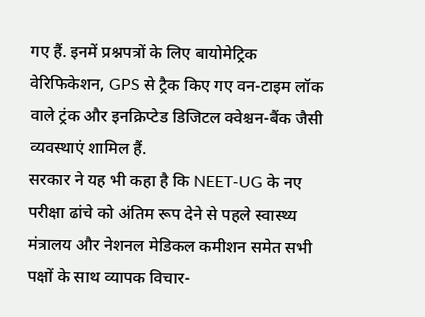गए हैं. इनमें प्रश्नपत्रों के लिए बायोमेट्रिक वेरिफिकेशन, GPS से ट्रैक किए गए वन-टाइम लॉक वाले ट्रंक और इनक्रिप्टेड डिजिटल क्वेश्चन-बैंक जैसी व्यवस्थाएं शामिल हैं.
सरकार ने यह भी कहा है कि NEET-UG के नए परीक्षा ढांचे को अंतिम रूप देने से पहले स्वास्थ्य मंत्रालय और नेशनल मेडिकल कमीशन समेत सभी पक्षों के साथ व्यापक विचार-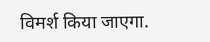विमर्श किया जाएगा.